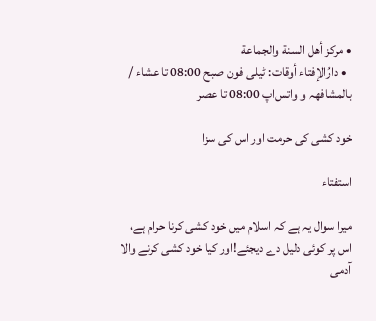• مركز أهل السنة والجماعة
  • دارُالإفتاء أوقات: ٹیلی فون صبح 08:00 تا عشاء / بالمشافھہ و واتس‌اپ 08:00 تا عصر

خود کشی کی حرمت اور اس کی سزا

استفتاء

میرا سوال یہ ہے کہ اسلام میں خود کشی کرنا حرام ہے، اس پر کوئی دلیل دے دیجئے!اور کیا خود کشی کرنے والا آدمی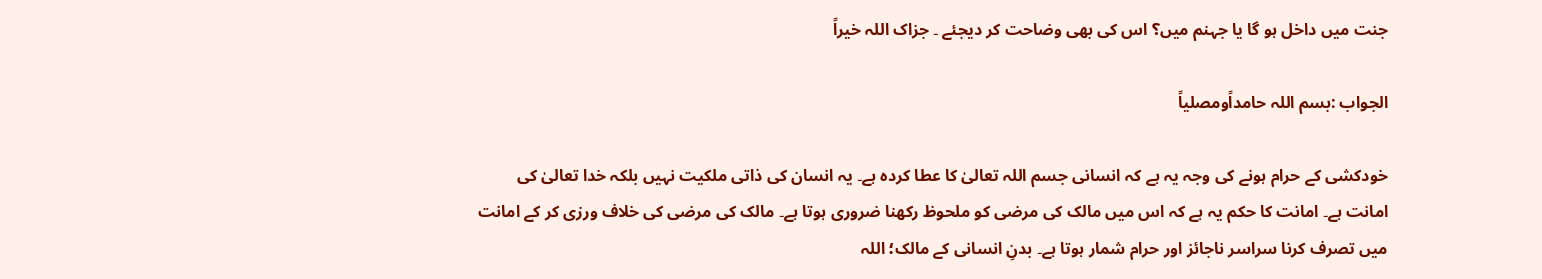جنت میں داخل ہو گا یا جہنم میں؟ اس کی بھی وضاحت کر دیجئے ۔ جزاک اللہ خیراً

الجواب :بسم اللہ حامداًومصلیاً

خودکشی کے حرام ہونے کی وجہ یہ ہے کہ انسانی جسم اللہ تعالیٰ کا عطا کردہ ہے۔ یہ انسان کی ذاتی ملکیت نہیں بلکہ خدا تعالیٰ کی امانت ہے۔ امانت کا حکم یہ ہے کہ اس میں مالک کی مرضی کو ملحوظ رکھنا ضروری ہوتا ہے۔ مالک کی مرضی کی خلاف ورزی کر کے امانت میں تصرف کرنا سراسر ناجائز اور حرام شمار ہوتا ہے۔ بدنِ انسانی کے مالک؛ اللہ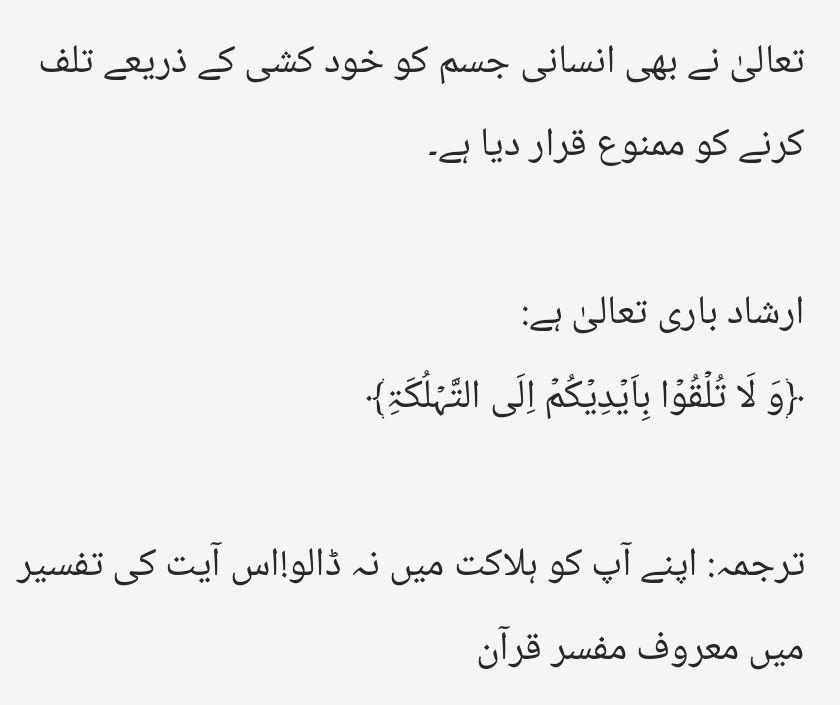تعالیٰ نے بھی انسانی جسم کو خود کشی کے ذریعے تلف کرنے کو ممنوع قرار دیا ہے۔

ارشاد باری تعالیٰ ہے:
﴿وَ لَا تُلۡقُوۡا بِاَیۡدِیۡکُمۡ اِلَی التَّہۡلُکَۃِ﴾

ترجمہ: اپنے آپ کو ہلاکت میں نہ ڈالو!اس آیت کی تفسیر میں معروف مفسر قرآن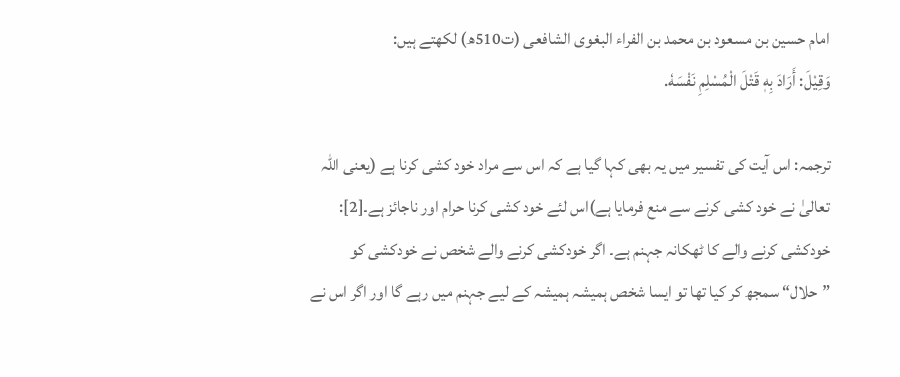امام حسین بن مسعود بن محمد بن الفراء البغوی الشافعی (ت510ھ) لکھتے ہیں:
وَقِيْلَ: أَرَادَ بِهٖ قَتْلَ الْمُسْلِمِ نَفْسَهٗ.

ترجمہ: اس آیت کی تفسیر میں یہ بھی کہا گیا ہے کہ اس سے مراد خود کشی کرنا ہے (یعنی اللہ تعالیٰ نے خود کشی کرنے سے منع فرمایا ہے)اس لئے خود کشی کرنا حرام اور ناجائز ہے۔[2]: خودکشی کرنے والے کا ٹھکانہ جہنم ہے۔ اگر خودکشی کرنے والے شخص نے خودکشی کو ”حلال“ سمجھ کر کیا تھا تو ایسا شخص ہمیشہ ہمیشہ کے لیے جہنم میں رہے گا اور اگر اس نے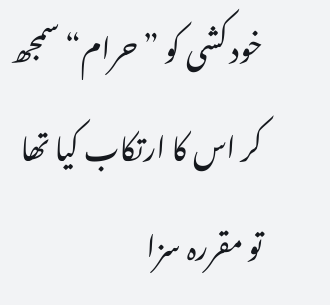خود کشی کو ”حرام“ سمجھ کر اس کا ارتکاب کیا تھا تو مقررہ سزا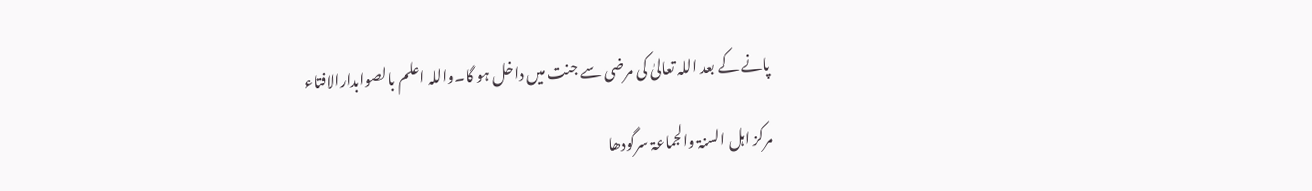پانے کے بعد اللہ تعالیٰ کی مرضی سے جنت میں داخل ہو گا۔واللہ اعلم بالصوابدارالافتاء

مرکز اہل السنۃ والجماعۃ سرگودھا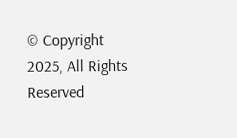© Copyright 2025, All Rights Reserved